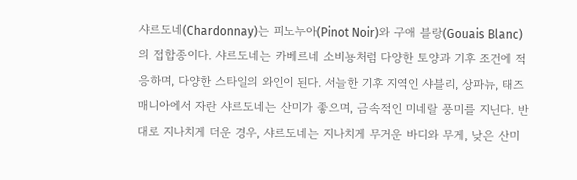샤르도네(Chardonnay)는 피노누아(Pinot Noir)와 구애 블랑(Gouais Blanc)의 접합종이다. 샤르도네는 카베르네 소비뇽처럼 다양한 토양과 기후 조건에 적응하며, 다양한 스타일의 와인이 된다. 서늘한 기후 지역인 샤블리, 상파뉴, 태즈매니아에서 자란 샤르도네는 산미가 좋으며, 금속적인 미네랄 풍미를 지닌다. 반대로 지나치게 더운 경우, 샤르도네는 지나치게 무거운 바디와 무게, 낮은 산미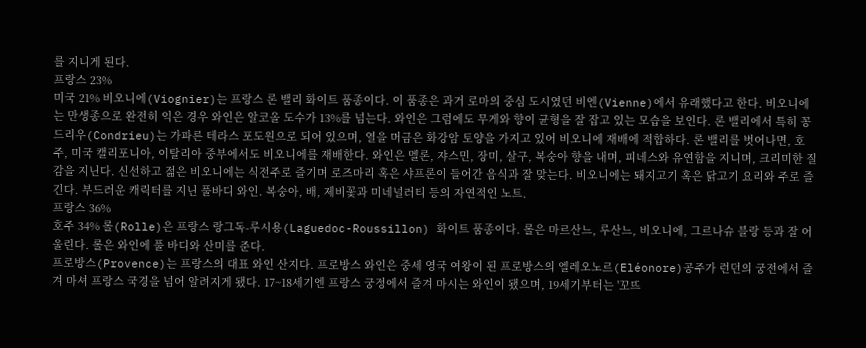를 지니게 된다.
프랑스 23%
미국 21% 비오니에(Viognier)는 프랑스 론 밸리 화이트 품종이다. 이 품종은 과거 로마의 중심 도시였던 비엔(Vienne)에서 유래했다고 한다. 비오니에는 만생종으로 완전히 익은 경우 와인은 알코올 도수가 13%를 넘는다. 와인은 그럼에도 무게와 향이 균형을 잘 잡고 있는 모습을 보인다. 론 밸리에서 특히 꽁드리우(Condrieu)는 가파른 테라스 포도원으로 되어 있으며, 열을 머금은 화강암 토양을 가지고 있어 비오니에 재배에 적합하다. 론 밸리를 벗어나면, 호주, 미국 캘리포니아, 이탈리아 중부에서도 비오니에를 재배한다. 와인은 멜론, 쟈스민, 장미, 살구, 복숭아 향을 내며, 피네스와 유연함을 지니며, 크리미한 질감을 지닌다. 신선하고 젊은 비오니에는 식전주로 즐기며 로즈마리 혹은 샤프론이 들어간 음식과 잘 맞는다. 비오니에는 돼지고기 혹은 닭고기 요리와 주로 즐긴다. 부드러운 캐릭터를 지닌 풀바디 와인. 복숭아, 배, 제비꽃과 미네널러티 등의 자연적인 노트.
프랑스 36%
호주 34% 롤(Rolle)은 프랑스 랑그독-루시용(Laguedoc-Roussillon) 화이트 품종이다. 롤은 마르산느, 루산느, 비오니에, 그르나슈 블랑 등과 잘 어울린다. 롤은 와인에 풀 바디와 산미를 준다.
프로방스(Provence)는 프랑스의 대표 와인 산지다. 프로방스 와인은 중세 영국 여왕이 된 프로방스의 엘레오노르(Eléonore)공주가 런던의 궁전에서 즐겨 마셔 프랑스 국경을 넘어 알려지게 됐다. 17~18세기엔 프랑스 궁정에서 즐겨 마시는 와인이 됐으며, 19세기부터는 '꼬뜨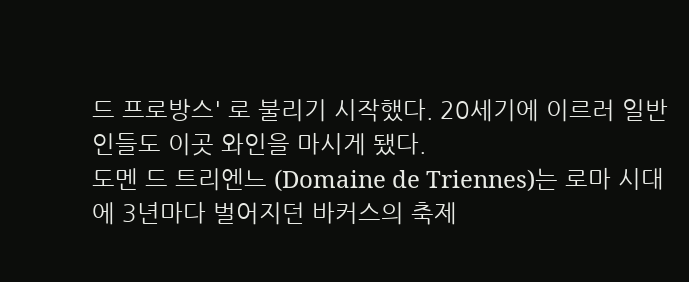드 프로방스' 로 불리기 시작했다. 20세기에 이르러 일반인들도 이곳 와인을 마시게 됐다.
도멘 드 트리엔느 (Domaine de Triennes)는 로마 시대에 3년마다 벌어지던 바커스의 축제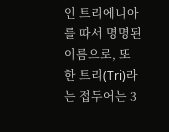인 트리에니아를 따서 명명된 이름으로, 또한 트리(Tri)라는 접두어는 3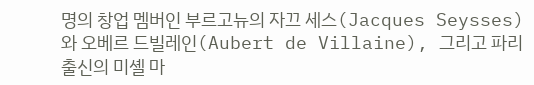명의 창업 멤버인 부르고뉴의 자끄 세스(Jacques Seysses)와 오베르 드빌레인(Aubert de Villaine), 그리고 파리 출신의 미셸 마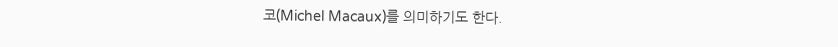코(Michel Macaux)를 의미하기도 한다.